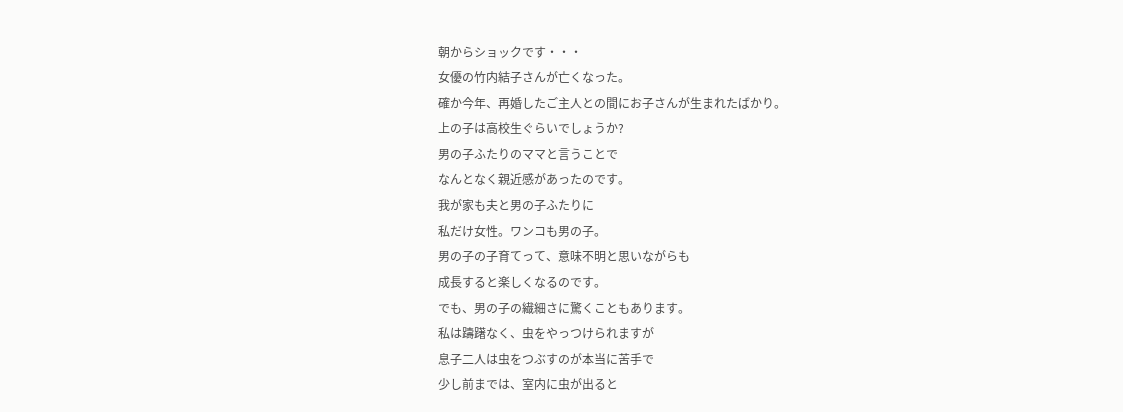朝からショックです・・・
女優の竹内結子さんが亡くなった。
確か今年、再婚したご主人との間にお子さんが生まれたばかり。
上の子は高校生ぐらいでしょうか?
男の子ふたりのママと言うことで
なんとなく親近感があったのです。
我が家も夫と男の子ふたりに
私だけ女性。ワンコも男の子。
男の子の子育てって、意味不明と思いながらも
成長すると楽しくなるのです。
でも、男の子の繊細さに驚くこともあります。
私は躊躇なく、虫をやっつけられますが
息子二人は虫をつぶすのが本当に苦手で
少し前までは、室内に虫が出ると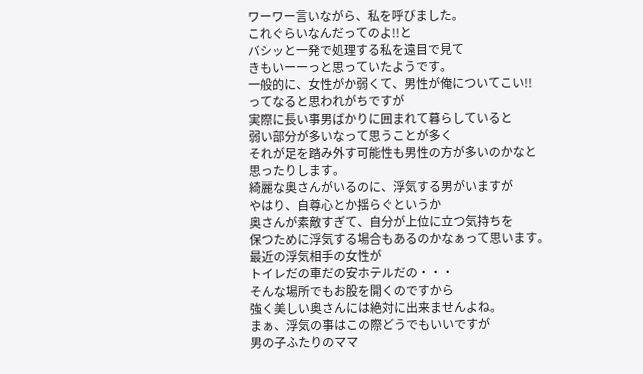ワーワー言いながら、私を呼びました。
これぐらいなんだってのよ!!と
バシッと一発で処理する私を遠目で見て
きもいーーっと思っていたようです。
一般的に、女性がか弱くて、男性が俺についてこい!!
ってなると思われがちですが
実際に長い事男ばかりに囲まれて暮らしていると
弱い部分が多いなって思うことが多く
それが足を踏み外す可能性も男性の方が多いのかなと
思ったりします。
綺麗な奥さんがいるのに、浮気する男がいますが
やはり、自尊心とか揺らぐというか
奥さんが素敵すぎて、自分が上位に立つ気持ちを
保つために浮気する場合もあるのかなぁって思います。
最近の浮気相手の女性が
トイレだの車だの安ホテルだの・・・
そんな場所でもお股を開くのですから
強く美しい奥さんには絶対に出来ませんよね。
まぁ、浮気の事はこの際どうでもいいですが
男の子ふたりのママ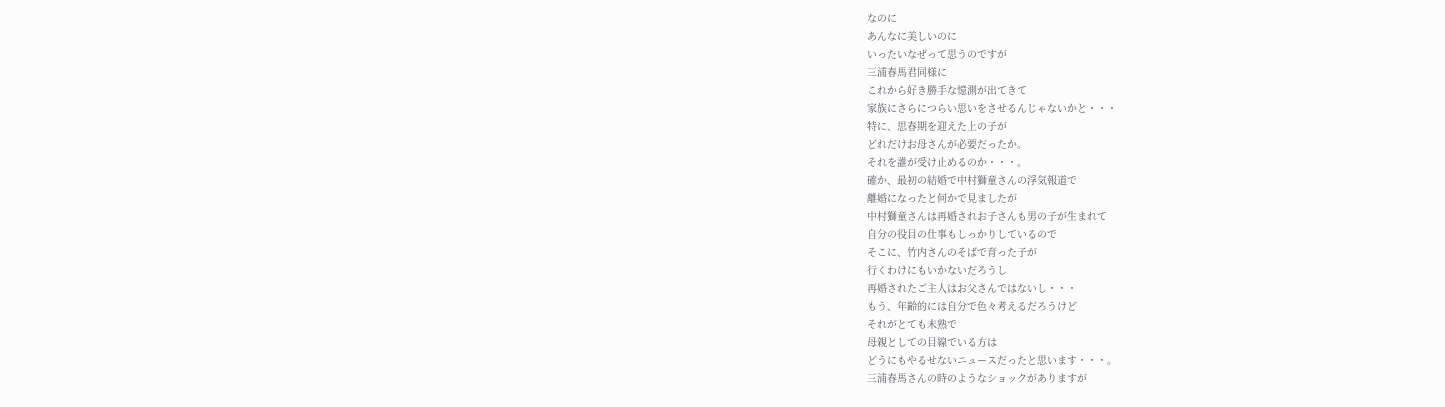なのに
あんなに美しいのに
いったいなぜって思うのですが
三浦春馬君同様に
これから好き勝手な憶測が出てきて
家族にさらにつらい思いをさせるんじゃないかと・・・
特に、思春期を迎えた上の子が
どれだけお母さんが必要だったか。
それを誰が受け止めるのか・・・。
確か、最初の結婚で中村獅童さんの浮気報道で
離婚になったと何かで見ましたが
中村獅童さんは再婚されお子さんも男の子が生まれて
自分の役目の仕事もしっかりしているので
そこに、竹内さんのそばで育った子が
行くわけにもいかないだろうし
再婚されたご主人はお父さんではないし・・・
もう、年齢的には自分で色々考えるだろうけど
それがとても未熟で
母親としての目線でいる方は
どうにもやるせないニュースだったと思います・・・。
三浦春馬さんの時のようなショックがありますが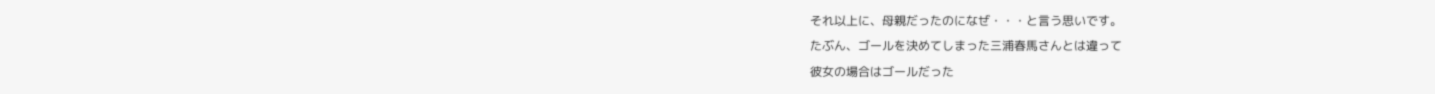それ以上に、母親だったのになぜ・・・と言う思いです。
たぶん、ゴールを決めてしまった三浦春馬さんとは違って
彼女の場合はゴールだった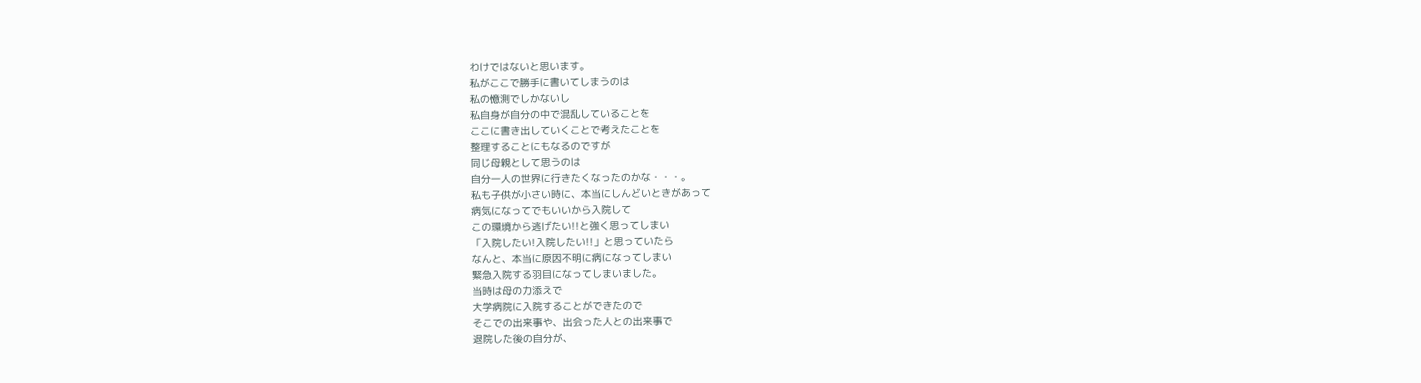わけではないと思います。
私がここで勝手に書いてしまうのは
私の憶測でしかないし
私自身が自分の中で混乱していることを
ここに書き出していくことで考えたことを
整理することにもなるのですが
同じ母親として思うのは
自分一人の世界に行きたくなったのかな・・・。
私も子供が小さい時に、本当にしんどいときがあって
病気になってでもいいから入院して
この環境から逃げたい!!と強く思ってしまい
「入院したい!入院したい!!」と思っていたら
なんと、本当に原因不明に病になってしまい
緊急入院する羽目になってしまいました。
当時は母の力添えで
大学病院に入院することができたので
そこでの出来事や、出会った人との出来事で
退院した後の自分が、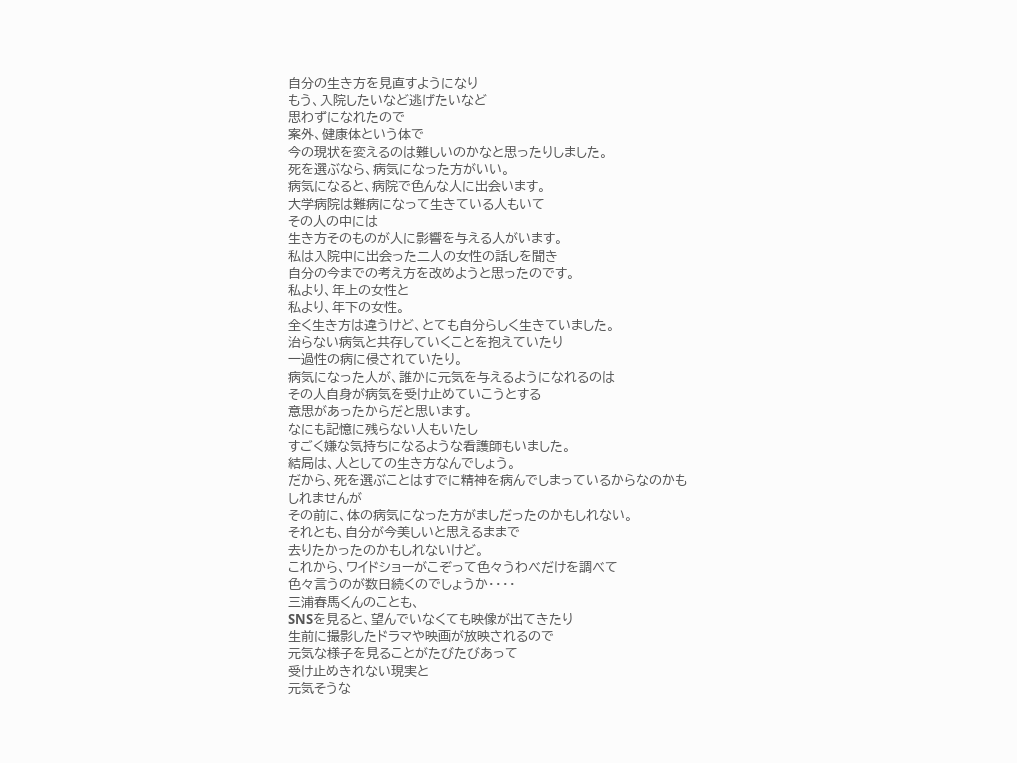自分の生き方を見直すようになり
もう、入院したいなど逃げたいなど
思わずになれたので
案外、健康体という体で
今の現状を変えるのは難しいのかなと思ったりしました。
死を選ぶなら、病気になった方がいい。
病気になると、病院で色んな人に出会います。
大学病院は難病になって生きている人もいて
その人の中には
生き方そのものが人に影響を与える人がいます。
私は入院中に出会った二人の女性の話しを聞き
自分の今までの考え方を改めようと思ったのです。
私より、年上の女性と
私より、年下の女性。
全く生き方は違うけど、とても自分らしく生きていました。
治らない病気と共存していくことを抱えていたり
一過性の病に侵されていたり。
病気になった人が、誰かに元気を与えるようになれるのは
その人自身が病気を受け止めていこうとする
意思があったからだと思います。
なにも記憶に残らない人もいたし
すごく嫌な気持ちになるような看護師もいました。
結局は、人としての生き方なんでしょう。
だから、死を選ぶことはすでに精神を病んでしまっているからなのかも
しれませんが
その前に、体の病気になった方がましだったのかもしれない。
それとも、自分が今美しいと思えるままで
去りたかったのかもしれないけど。
これから、ワイドショーがこぞって色々うわべだけを調べて
色々言うのが数日続くのでしょうか・・・・
三浦春馬くんのことも、
SNSを見ると、望んでいなくても映像が出てきたり
生前に撮影したドラマや映画が放映されるので
元気な様子を見ることがたびたびあって
受け止めきれない現実と
元気そうな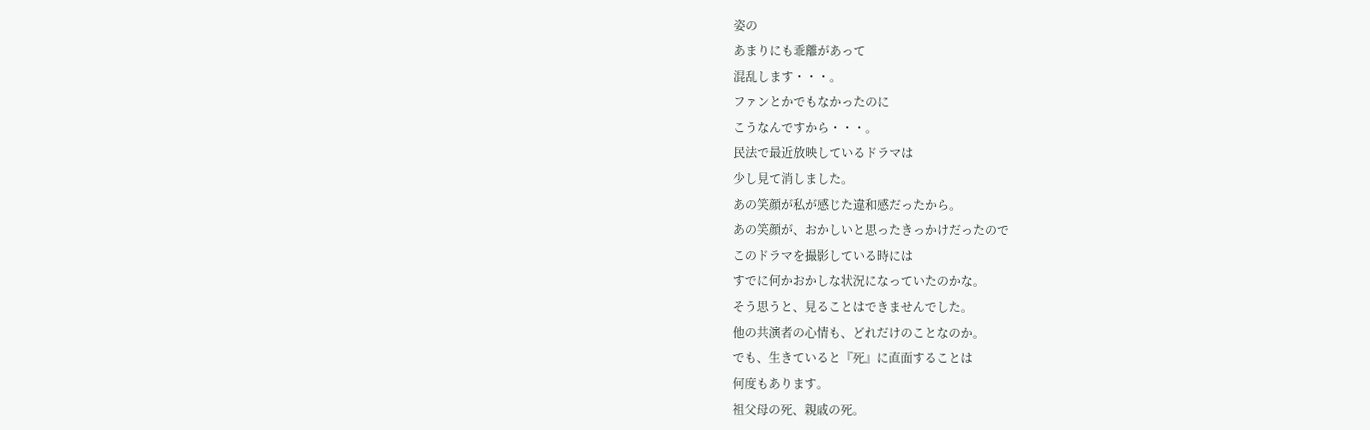姿の
あまりにも乖離があって
混乱します・・・。
ファンとかでもなかったのに
こうなんですから・・・。
民法で最近放映しているドラマは
少し見て消しました。
あの笑顔が私が感じた違和感だったから。
あの笑顔が、おかしいと思ったきっかけだったので
このドラマを撮影している時には
すでに何かおかしな状況になっていたのかな。
そう思うと、見ることはできませんでした。
他の共演者の心情も、どれだけのことなのか。
でも、生きていると『死』に直面することは
何度もあります。
祖父母の死、親戚の死。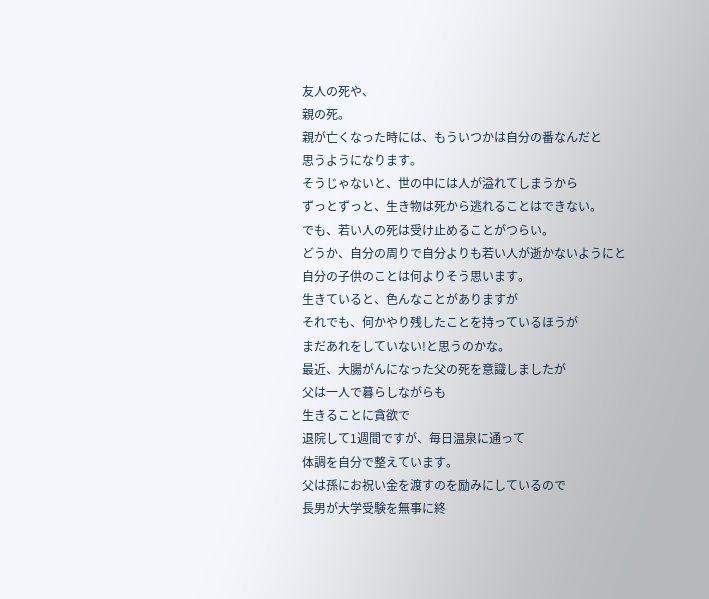友人の死や、
親の死。
親が亡くなった時には、もういつかは自分の番なんだと
思うようになります。
そうじゃないと、世の中には人が溢れてしまうから
ずっとずっと、生き物は死から逃れることはできない。
でも、若い人の死は受け止めることがつらい。
どうか、自分の周りで自分よりも若い人が逝かないようにと
自分の子供のことは何よりそう思います。
生きていると、色んなことがありますが
それでも、何かやり残したことを持っているほうが
まだあれをしていない!と思うのかな。
最近、大腸がんになった父の死を意識しましたが
父は一人で暮らしながらも
生きることに貪欲で
退院して1週間ですが、毎日温泉に通って
体調を自分で整えています。
父は孫にお祝い金を渡すのを励みにしているので
長男が大学受験を無事に終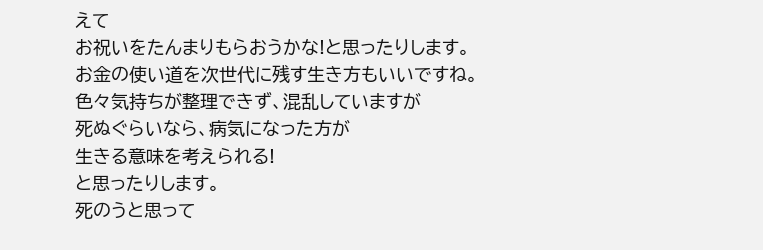えて
お祝いをたんまりもらおうかな!と思ったりします。
お金の使い道を次世代に残す生き方もいいですね。
色々気持ちが整理できず、混乱していますが
死ぬぐらいなら、病気になった方が
生きる意味を考えられる!
と思ったりします。
死のうと思って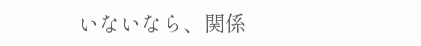いないなら、関係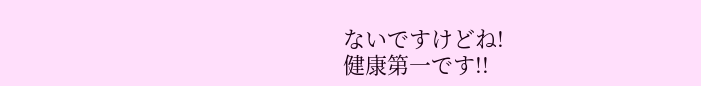ないですけどね!
健康第一です!!